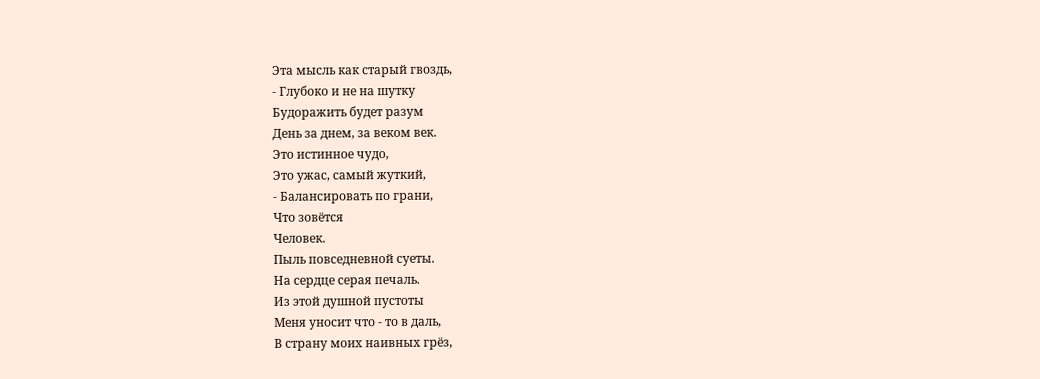Эта мысль как старый гвоздь,
- Глубоко и не на шутку
Будоражить будет разум
День за днем, за веком век.
Это истинное чудо,
Это ужас, самый жуткий,
- Балансировать по грани,
Что зовётся
Человек.
Пыль повседневной суеты.
На сердце серая печаль.
Из этой душной пустоты
Меня уносит что - то в даль,
В страну моих наивных грёз,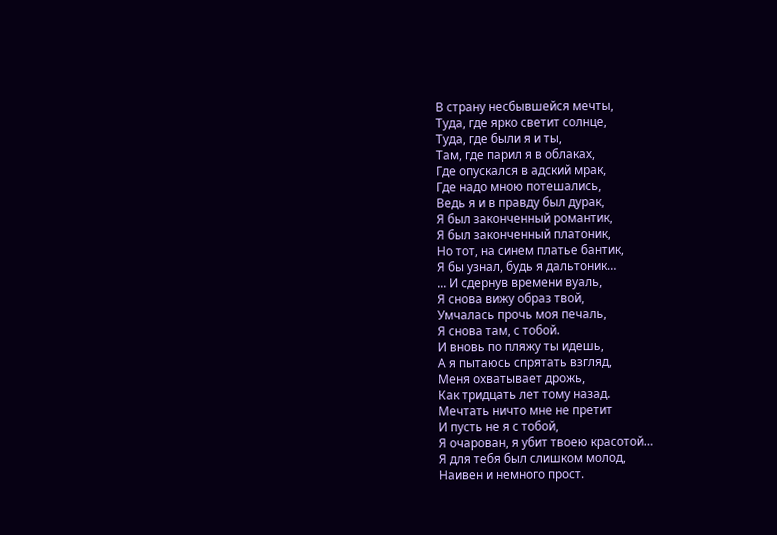В страну несбывшейся мечты,
Туда, где ярко светит солнце,
Туда, где были я и ты,
Там, где парил я в облаках,
Где опускался в адский мрак,
Где надо мною потешались,
Ведь я и в правду был дурак,
Я был законченный романтик,
Я был законченный платоник,
Но тот, на синем платье бантик,
Я бы узнал, будь я дальтоник…
... И сдернув времени вуаль,
Я снова вижу образ твой,
Умчалась прочь моя печаль,
Я снова там, с тобой.
И вновь по пляжу ты идешь,
А я пытаюсь спрятать взгляд,
Меня охватывает дрожь,
Как тридцать лет тому назад.
Мечтать ничто мне не претит
И пусть не я с тобой,
Я очарован, я убит твоею красотой…
Я для тебя был слишком молод,
Наивен и немного прост.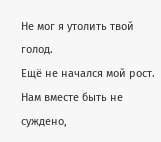Не мог я утолить твой голод.
Ещё не начался мой рост.
Нам вместе быть не суждено,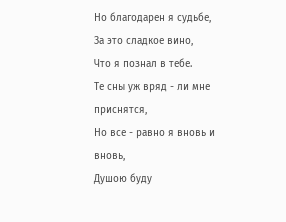Но благодарен я судьбе,
За это сладкое вино,
Что я познал в тебе.
Те сны уж вряд - ли мне приснятся,
Но все - равно я вновь и вновь,
Душою буду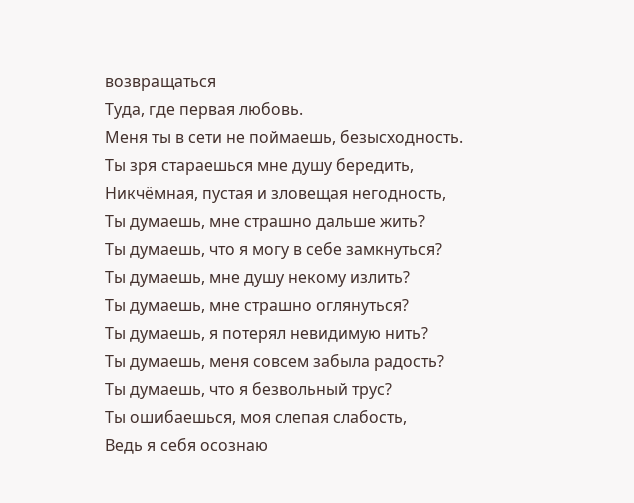возвращаться
Туда, где первая любовь.
Меня ты в сети не поймаешь, безысходность.
Ты зря стараешься мне душу бередить,
Никчёмная, пустая и зловещая негодность,
Ты думаешь, мне страшно дальше жить?
Ты думаешь, что я могу в себе замкнуться?
Ты думаешь, мне душу некому излить?
Ты думаешь, мне страшно оглянуться?
Ты думаешь, я потерял невидимую нить?
Ты думаешь, меня совсем забыла радость?
Ты думаешь, что я безвольный трус?
Ты ошибаешься, моя слепая слабость,
Ведь я себя осознаю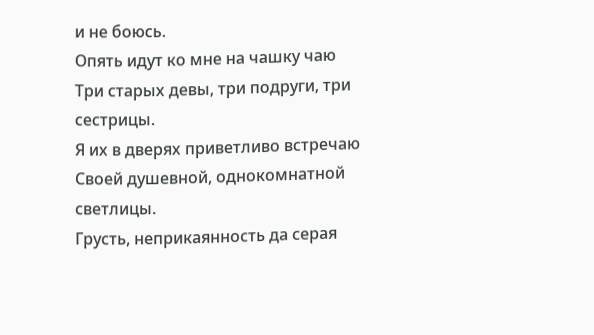и не боюсь.
Опять идут ко мне на чашку чаю
Три старых девы, три подруги, три сестрицы.
Я их в дверях приветливо встречаю
Своей душевной, однокомнатной светлицы.
Грусть, неприкаянность да серая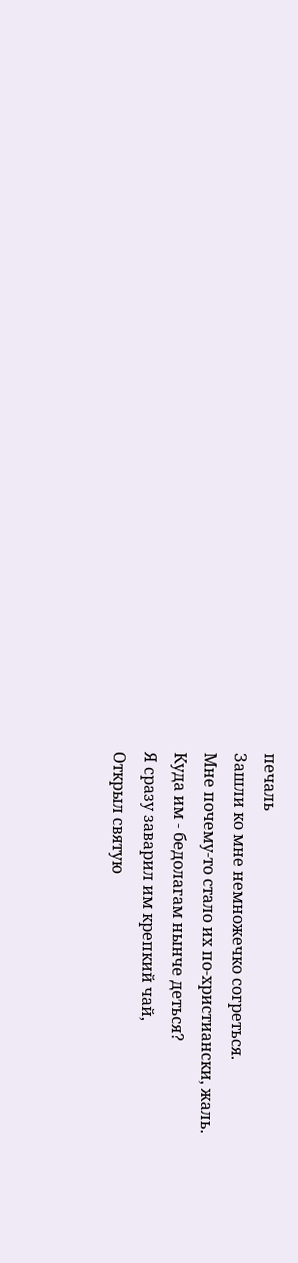печаль
Зашли ко мне немножечко согреться.
Мне почему-то стало их по-христиански, жаль.
Куда им - бедолагам нынче деться?
Я сразу заварил им крепкий чай,
Открыл святую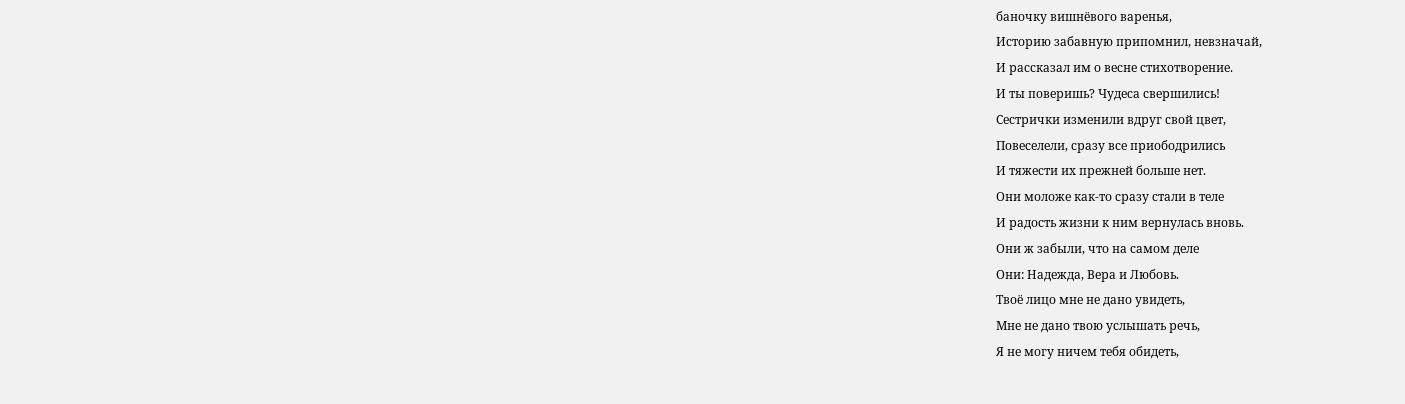баночку вишнёвого варенья,
Историю забавную припомнил, невзначай,
И рассказал им о весне стихотворение.
И ты поверишь? Чудеса свершились!
Сестрички изменили вдруг свой цвет,
Повеселели, сразу все приободрились
И тяжести их прежней больше нет.
Они моложе как-то сразу стали в теле
И радость жизни к ним вернулась вновь.
Они ж забыли, что на самом деле
Они: Надежда, Вера и Любовь.
Твоё лицо мне не дано увидеть,
Мне не дано твою услышать речь,
Я не могу ничем тебя обидеть,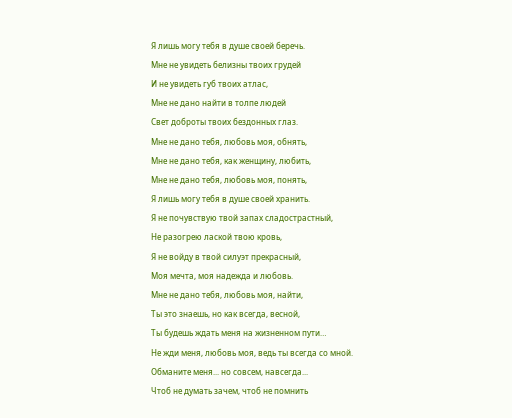Я лишь могу тебя в душе своей беречь.
Мне не увидеть белизны твоих грудей
И не увидеть губ твоих атлас,
Мне не дано найти в толпе людей
Свет доброты твоих бездонных глаз.
Мне не дано тебя, любовь моя, обнять,
Мне не дано тебя, как женщину, любить,
Мне не дано тебя, любовь моя, понять,
Я лишь могу тебя в душе своей хранить.
Я не почувствую твой запах сладострастный,
Не разогрею лаской твою кровь,
Я не войду в твой силуэт прекрасный,
Моя мечта, моя надежда и любовь.
Мне не дано тебя, любовь моя, найти,
Ты это знаешь, но как всегда, весной,
Ты будешь ждать меня на жизненном пути…
Не жди меня, любовь моя, ведь ты всегда со мной.
Обманите меня... но совсем, навсегда...
Чтоб не думать зачем, чтоб не помнить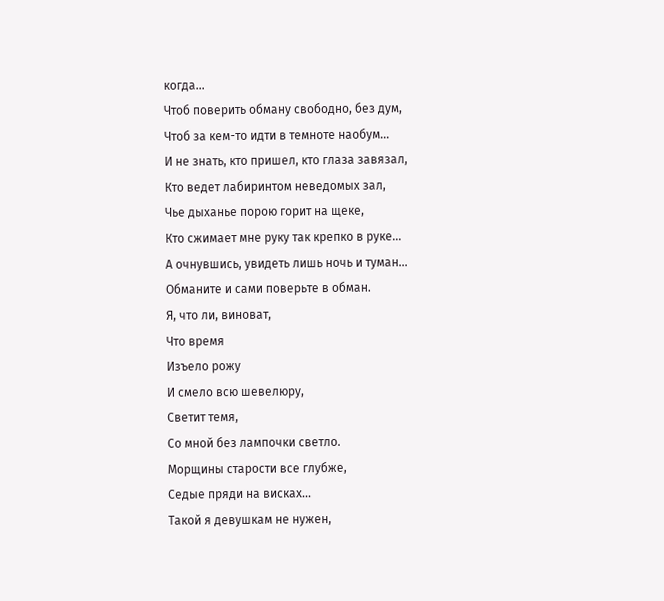когда...
Чтоб поверить обману свободно, без дум,
Чтоб за кем-то идти в темноте наобум...
И не знать, кто пришел, кто глаза завязал,
Кто ведет лабиринтом неведомых зал,
Чье дыханье порою горит на щеке,
Кто сжимает мне руку так крепко в руке...
А очнувшись, увидеть лишь ночь и туман...
Обманите и сами поверьте в обман.
Я, что ли, виноват,
Что время
Изъело рожу
И смело всю шевелюру,
Светит темя,
Со мной без лампочки светло.
Морщины старости все глубже,
Седые пряди на висках...
Такой я девушкам не нужен,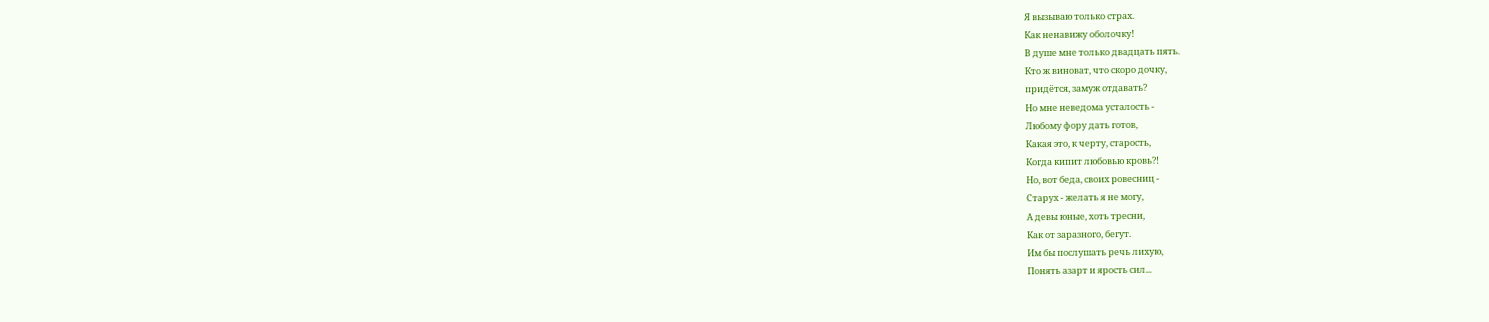Я вызываю только страх.
Как ненавижу оболочку!
В душе мне только двадцать пять.
Кто ж виноват, что скоро дочку,
придётся, замуж отдавать?
Но мне неведома усталость -
Любому фору дать готов,
Какая это, к черту, старость,
Когда кипит любовью кровь?!
Но, вот беда, своих ровесниц -
Старух - желать я не могу,
А девы юные, хоть тресни,
Как от заразного, бегут.
Им бы послушать речь лихую,
Понять азарт и ярость сил...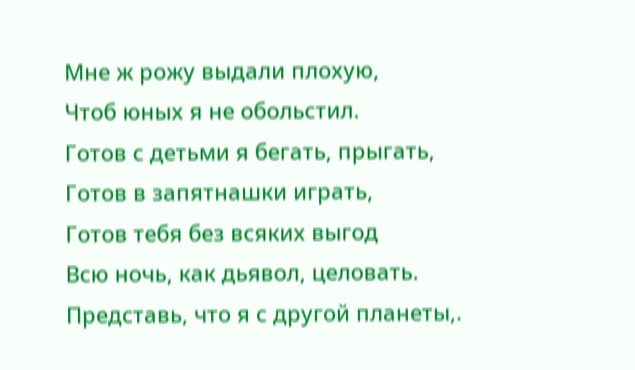Мне ж рожу выдали плохую,
Чтоб юных я не обольстил.
Готов с детьми я бегать, прыгать,
Готов в запятнашки играть,
Готов тебя без всяких выгод
Всю ночь, как дьявол, целовать.
Представь, что я с другой планеты,.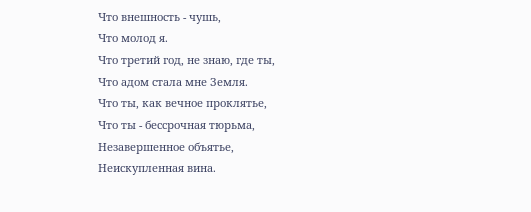Что внешность - чушь,
Что молод я.
Что третий год, не знаю, где ты,
Что адом стала мне Земля.
Что ты, как вечное проклятье,
Что ты - бессрочная тюрьма,
Незавершенное объятье,
Неискупленная вина.